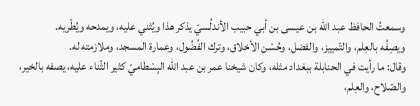وسمعتُ الحافظ عبد الله بن عيسى بن أبي حبيب الأندلُسيّ يذكر هذا ويُثني عليه، ويمدحه ويُطْريه.
ويصِفُه بالعِلم، والتّمييز، والفضل، وحُسْن الأخلاق، وترك الفُضُول، وعمارة المسجد، وملازمته له.
وقال: ما رأيت في الحنابلة ببغداد مثله، وكان شيخنا عمر بن عبد الله البِسْطاميّ كثير الثّناء عليه، يصفه بالخير، والصّلاح، والعِلم،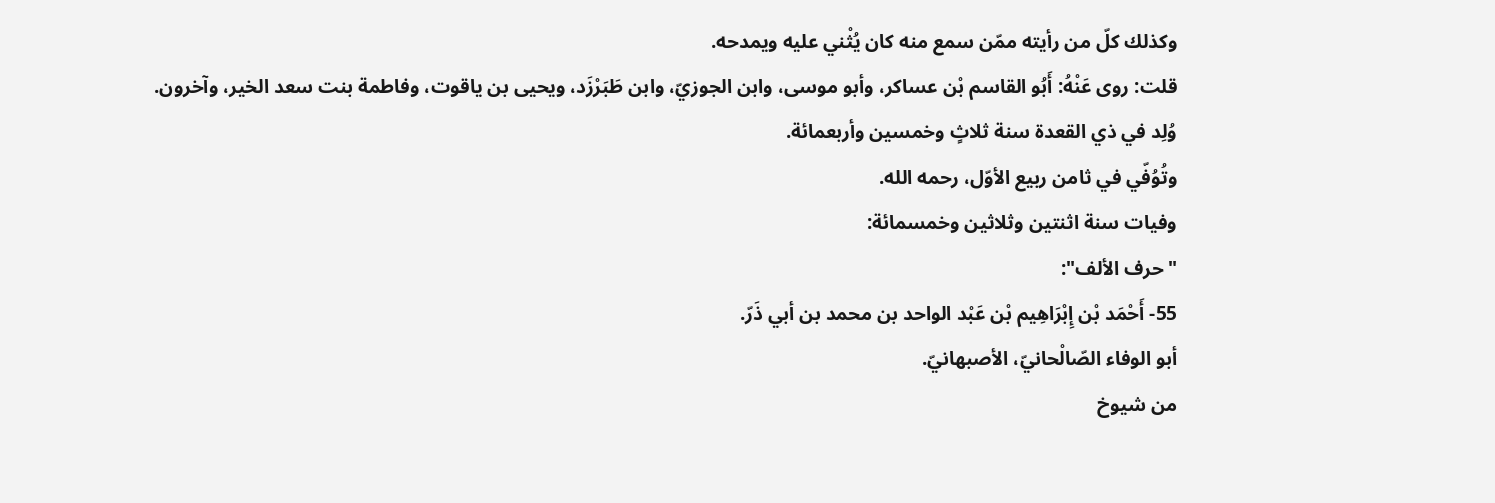وكذلك كلّ من رأيته ممّن سمع منه كان يُثْني عليه ويمدحه.
قلت: روى عَنْهُ: أَبُو القاسم بْن عساكر، وأبو موسى، وابن الجوزيّ، وابن طَبَرْزَد، ويحيى بن ياقوت، وفاطمة بنت سعد الخير، وآخرون.
وُلِد في ذي القعدة سنة ثلاثٍ وخمسين وأربعمائة.
وتُوُفّي في ثامن ربيع الأوّل، رحمه الله.
وفيات سنة اثنتين وثلاثين وخمسمائة:
"حرف الألف":
55- أَحْمَد بْن إِبْرَاهِيم بْن عَبْد الواحد بن محمد بن أبي ذَرّ.
أبو الوفاء الصّالْحانيّ، الأصبهانيّ.
من شيوخ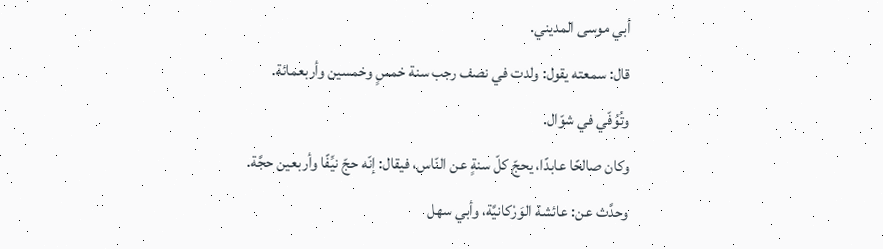أبي موسى المديني.
قال: سمعته يقول: ولدت في نصف رجب سنة خمسٍ وخمسين وأربعمائة.
وتُوُفّي في شوّال.
وكان صالحًا عابدًا، يحجّ كلّ سنةٍ عن النّاس، فيقال: إنّه حجّ نيِّفًا وأربعين حجَّة.
وحدَّث عن: عائشة الوَرْكانيَّة، وأبي سهل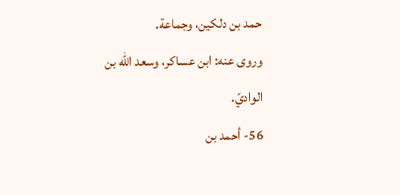حمد بن دلكين، وجماعة.
وروى عنه: ابن عساكر، وسعد الله بن الواديّ.
56- أحمد بن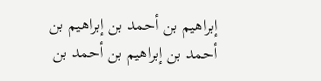إبراهيم بن أحمد بن إبراهيم بن أحمد بن إبراهيم بن أحمد بن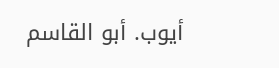أيوب. أبو القاسم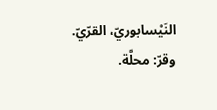النَيْسابوريّ، القرّيّ. وقرّ: محلَّة.